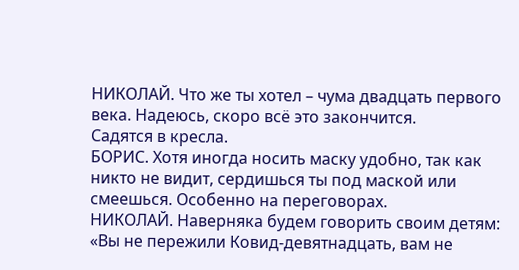НИКОЛАЙ. Что же ты хотел – чума двадцать первого века. Надеюсь, скоро всё это закончится.
Садятся в кресла.
БОРИС. Хотя иногда носить маску удобно, так как никто не видит, сердишься ты под маской или смеешься. Особенно на переговорах.
НИКОЛАЙ. Наверняка будем говорить своим детям: «Вы не пережили Ковид-девятнадцать, вам не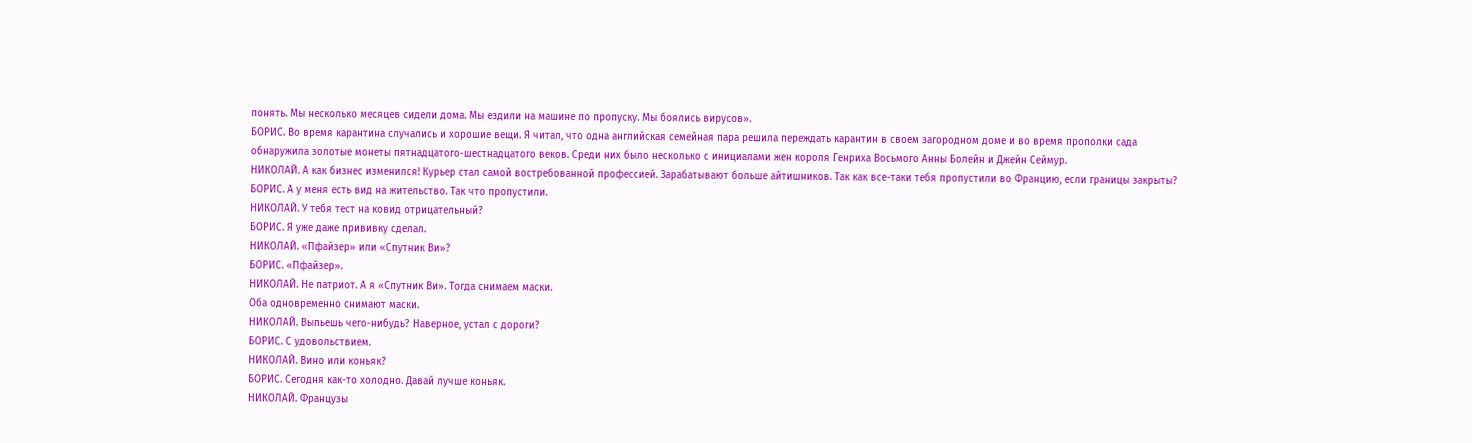понять. Мы несколько месяцев сидели дома. Мы ездили на машине по пропуску. Мы боялись вирусов».
БОРИС. Во время карантина случались и хорошие вещи. Я читал, что одна английская семейная пара решила переждать карантин в своем загородном доме и во время прополки сада обнаружила золотые монеты пятнадцатого-шестнадцатого веков. Среди них было несколько с инициалами жен короля Генриха Восьмого Анны Болейн и Джейн Сеймур.
НИКОЛАЙ. А как бизнес изменился! Курьер стал самой востребованной профессией. Зарабатывают больше айтишников. Так как все-таки тебя пропустили во Францию, если границы закрыты?
БОРИС. А у меня есть вид на жительство. Так что пропустили.
НИКОЛАЙ. У тебя тест на ковид отрицательный?
БОРИС. Я уже даже прививку сделал.
НИКОЛАЙ. «Пфайзер» или «Спутник Ви»?
БОРИС. «Пфайзер».
НИКОЛАЙ. Не патриот. А я «Спутник Ви». Тогда снимаем маски.
Оба одновременно снимают маски.
НИКОЛАЙ. Выпьешь чего-нибудь? Наверное, устал с дороги?
БОРИС. С удовольствием.
НИКОЛАЙ. Вино или коньяк?
БОРИС. Сегодня как-то холодно. Давай лучше коньяк.
НИКОЛАЙ. Французы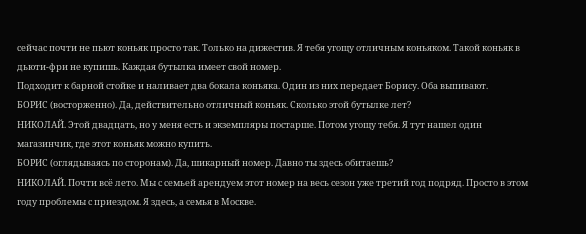сейчас почти не пьют коньяк просто так. Только на дижестив. Я тебя угощу отличным коньяком. Такой коньяк в дьюти-фри не купишь. Каждая бутылка имеет свой номер.
Подходит к барной стойке и наливает два бокала коньяка. Один из них передает Борису. Оба выпивают.
БОРИС (восторженно). Да, действительно отличный коньяк. Сколько этой бутылке лет?
НИКОЛАЙ. Этой двадцать, но у меня есть и экземпляры постарше. Потом угощу тебя. Я тут нашел один магазинчик, где этот коньяк можно купить.
БОРИС (оглядываясь по сторонам). Да, шикарный номер. Давно ты здесь обитаешь?
НИКОЛАЙ. Почти всё лето. Мы с семьей арендуем этот номер на весь сезон уже третий год подряд. Просто в этом году проблемы с приездом. Я здесь, а семья в Москве.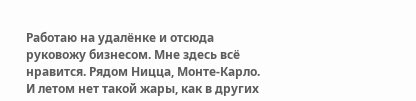Работаю на удалёнке и отсюда руковожу бизнесом. Мне здесь всё нравится. Рядом Ницца, Монте-Карло. И летом нет такой жары, как в других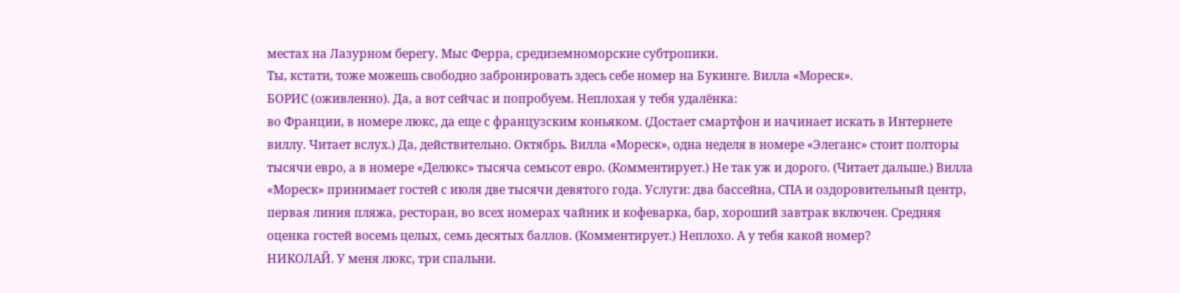местах на Лазурном берегу. Мыс Ферра, средиземноморские субтропики.
Ты, кстати, тоже можешь свободно забронировать здесь себе номер на Букинге. Вилла «Мореск».
БОРИС (оживленно). Да, а вот сейчас и попробуем. Неплохая у тебя удалёнка:
во Франции, в номере люкс, да еще с французским коньяком. (Достает смартфон и начинает искать в Интернете виллу. Читает вслух.) Да, действительно. Октябрь. Вилла «Мореск», одна неделя в номере «Элеганс» стоит полторы тысячи евро, а в номере «Делюкс» тысяча семьсот евро. (Комментирует.) Не так уж и дорого. (Читает дальше.) Вилла «Мореск» принимает гостей с июля две тысячи девятого года. Услуги: два бассейна, СПА и оздоровительный центр, первая линия пляжа, ресторан, во всех номерах чайник и кофеварка, бар, хороший завтрак включен. Средняя оценка гостей восемь целых, семь десятых баллов. (Комментирует.) Неплохо. А у тебя какой номер?
НИКОЛАЙ. У меня люкс, три спальни.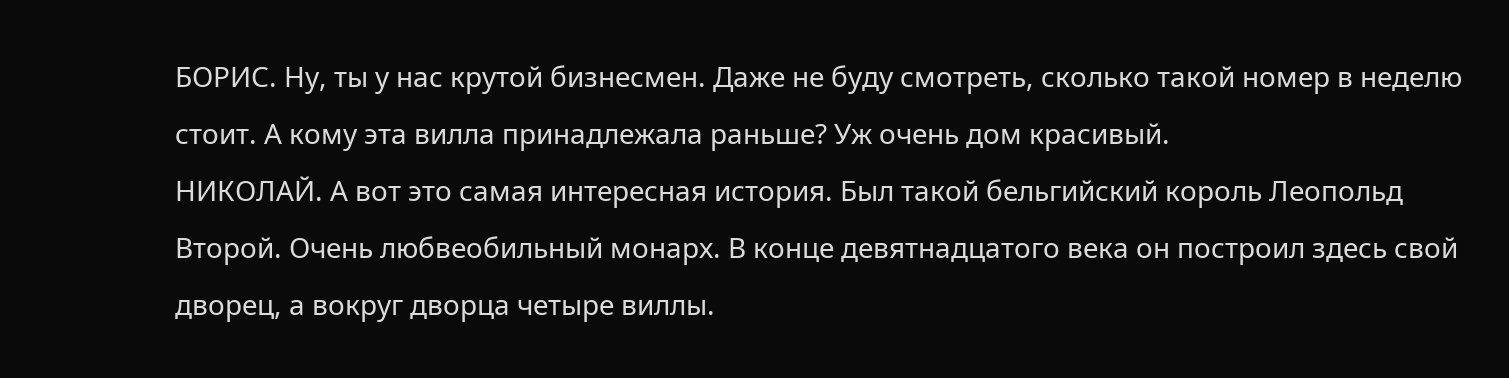БОРИС. Ну, ты у нас крутой бизнесмен. Даже не буду смотреть, сколько такой номер в неделю стоит. А кому эта вилла принадлежала раньше? Уж очень дом красивый.
НИКОЛАЙ. А вот это самая интересная история. Был такой бельгийский король Леопольд Второй. Очень любвеобильный монарх. В конце девятнадцатого века он построил здесь свой дворец, а вокруг дворца четыре виллы.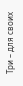Три – для своих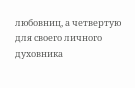любовниц, а четвертую для своего личного духовника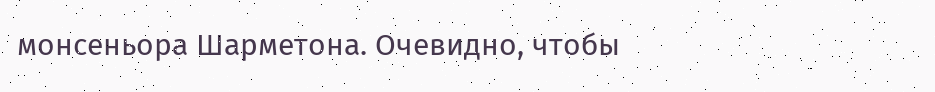монсеньора Шарметона. Очевидно, чтобы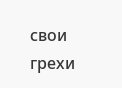свои грехи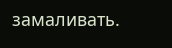замаливать.